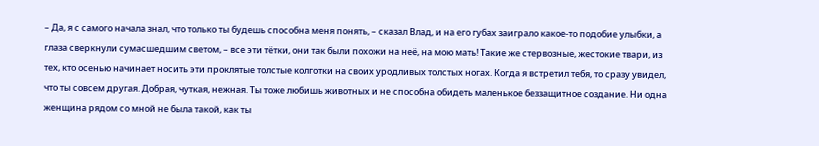– Да, я с самого начала знал, что только ты будешь способна меня понять, – сказал Влад, и на его губах заиграло какое-то подобие улыбки, а глаза сверкнули сумасшедшим светом, – все эти тётки, они так были похожи на неё, на мою мать! Такие же стервозные, жестокие твари, из тех, кто осенью начинает носить эти проклятые толстые колготки на своих уродливых толстых ногах. Когда я встретил тебя, то сразу увидел, что ты совсем другая. Добрая, чуткая, нежная. Ты тоже любишь животных и не способна обидеть маленькое беззащитное создание. Ни одна женщина рядом со мной не была такой, как ты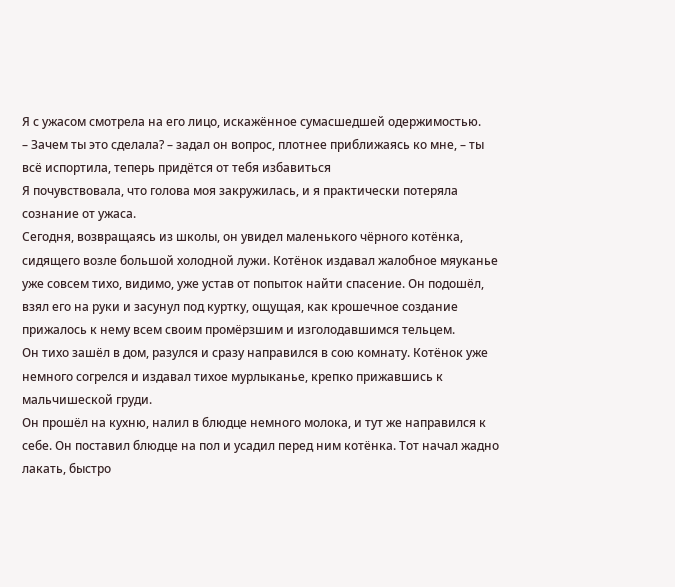Я с ужасом смотрела на его лицо, искажённое сумасшедшей одержимостью.
– Зачем ты это сделала? – задал он вопрос, плотнее приближаясь ко мне, – ты всё испортила, теперь придётся от тебя избавиться
Я почувствовала, что голова моя закружилась, и я практически потеряла сознание от ужаса.
Сегодня, возвращаясь из школы, он увидел маленького чёрного котёнка, сидящего возле большой холодной лужи. Котёнок издавал жалобное мяуканье уже совсем тихо, видимо, уже устав от попыток найти спасение. Он подошёл, взял его на руки и засунул под куртку, ощущая, как крошечное создание прижалось к нему всем своим промёрзшим и изголодавшимся тельцем.
Он тихо зашёл в дом, разулся и сразу направился в сою комнату. Котёнок уже немного согрелся и издавал тихое мурлыканье, крепко прижавшись к мальчишеской груди.
Он прошёл на кухню, налил в блюдце немного молока, и тут же направился к себе. Он поставил блюдце на пол и усадил перед ним котёнка. Тот начал жадно лакать, быстро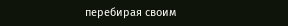перебирая своим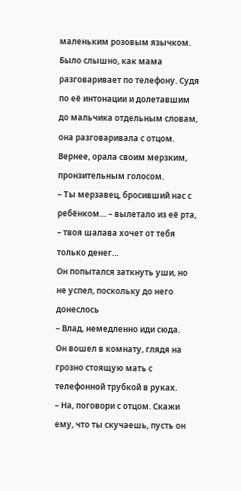маленьким розовым язычком.
Было слышно, как мама разговаривает по телефону. Судя по её интонации и долетавшим до мальчика отдельным словам, она разговаривала с отцом. Вернее, орала своим мерзким, пронзительным голосом.
– Ты мерзавец, бросивший нас с ребёнком… – вылетало из её рта, – твоя шалава хочет от тебя только денег…
Он попытался заткнуть уши, но не успел, поскольку до него донеслось
– Влад, немедленно иди сюда.
Он вошел в комнату, глядя на грозно стоящую мать с телефонной трубкой в руках.
– На, поговори с отцом. Скажи ему, что ты скучаешь, пусть он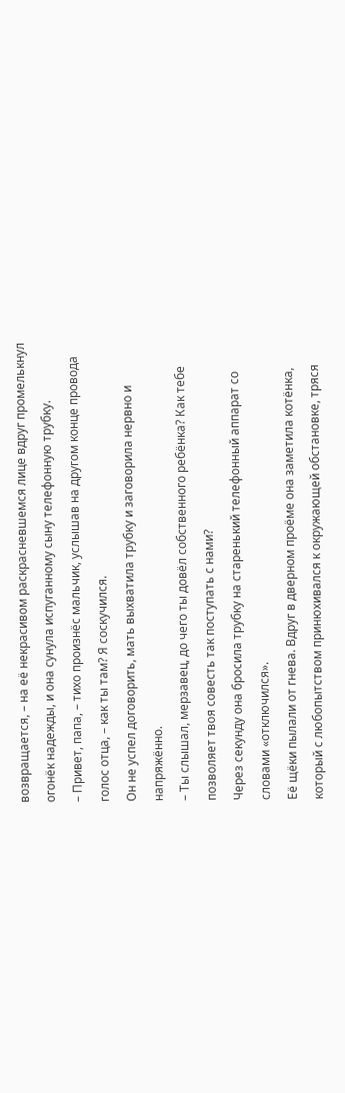возвращается, – на её некрасивом раскрасневшемся лице вдруг промелькнул огонёк надежды, и она сунула испуганному сыну телефонную трубку.
– Привет, папа, – тихо произнёс мальчик, услышав на другом конце провода голос отца, – как ты там? Я соскучился.
Он не успел договорить, мать выхватила трубку и заговорила нервно и напряжённо.
– Ты слышал, мерзавец, до чего ты довёл собственного ребёнка? Как тебе позволяет твоя совесть так поступать с нами?
Через секунду она бросила трубку на старенький телефонный аппарат со словами «отключился».
Её щёки пылали от гнева. Вдруг в дверном проёме она заметила котёнка, который с любопытством принюхивался к окружающей обстановке, тряся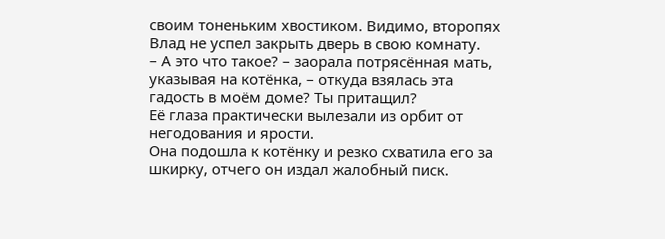своим тоненьким хвостиком. Видимо, второпях Влад не успел закрыть дверь в свою комнату.
– А это что такое? – заорала потрясённая мать, указывая на котёнка, – откуда взялась эта гадость в моём доме? Ты притащил?
Её глаза практически вылезали из орбит от негодования и ярости.
Она подошла к котёнку и резко схватила его за шкирку, отчего он издал жалобный писк.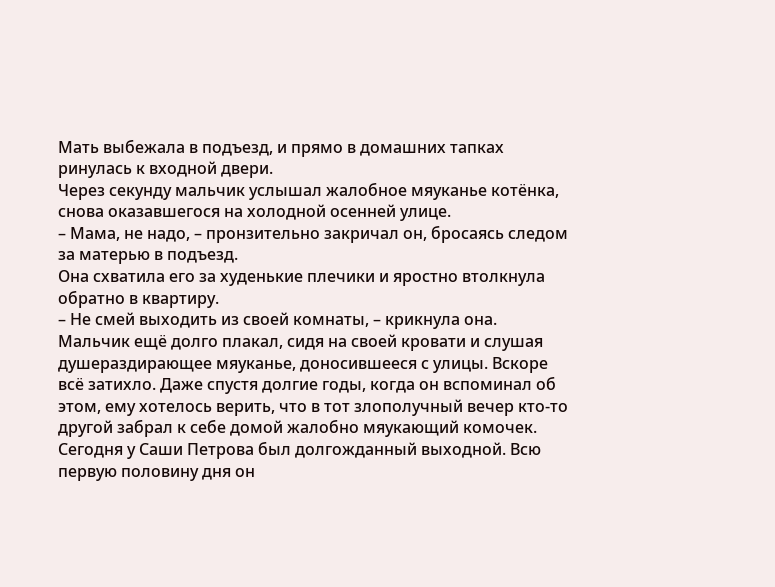Мать выбежала в подъезд, и прямо в домашних тапках ринулась к входной двери.
Через секунду мальчик услышал жалобное мяуканье котёнка, снова оказавшегося на холодной осенней улице.
– Мама, не надо, – пронзительно закричал он, бросаясь следом за матерью в подъезд.
Она схватила его за худенькие плечики и яростно втолкнула обратно в квартиру.
– Не смей выходить из своей комнаты, – крикнула она.
Мальчик ещё долго плакал, сидя на своей кровати и слушая душераздирающее мяуканье, доносившееся с улицы. Вскоре всё затихло. Даже спустя долгие годы, когда он вспоминал об этом, ему хотелось верить, что в тот злополучный вечер кто-то другой забрал к себе домой жалобно мяукающий комочек.
Сегодня у Саши Петрова был долгожданный выходной. Всю первую половину дня он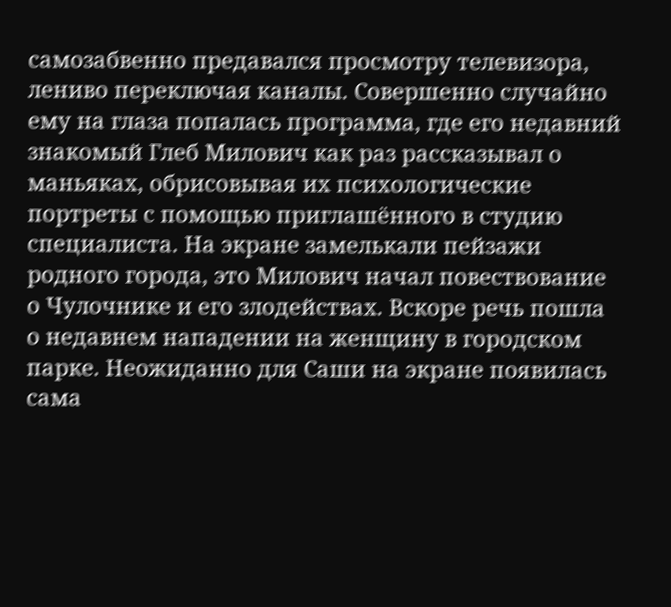самозабвенно предавался просмотру телевизора, лениво переключая каналы. Совершенно случайно ему на глаза попалась программа, где его недавний знакомый Глеб Милович как раз рассказывал о маньяках, обрисовывая их психологические портреты с помощью приглашённого в студию специалиста. На экране замелькали пейзажи родного города, это Милович начал повествование о Чулочнике и его злодействах. Вскоре речь пошла о недавнем нападении на женщину в городском парке. Неожиданно для Саши на экране появилась сама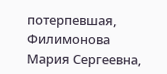потерпевшая, Филимонова Мария Сергеевна,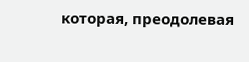которая, преодолевая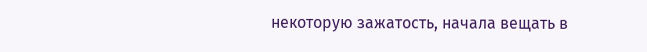некоторую зажатость, начала вещать в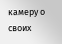камеру о своих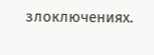злоключениях.